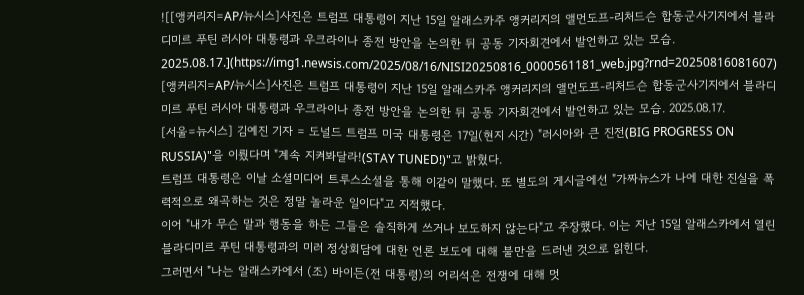![[앵커리지=AP/뉴시스]사진은 트럼프 대통령이 지난 15일 알래스카주 앵커리지의 앨먼도프-리처드슨 합동군사기지에서 블라디미르 푸틴 러시아 대통령과 우크라이나 종전 방안을 논의한 뒤 공동 기자회견에서 발언하고 있는 모습. 2025.08.17.](https://img1.newsis.com/2025/08/16/NISI20250816_0000561181_web.jpg?rnd=20250816081607)
[앵커리지=AP/뉴시스]사진은 트럼프 대통령이 지난 15일 알래스카주 앵커리지의 앨먼도프-리처드슨 합동군사기지에서 블라디미르 푸틴 러시아 대통령과 우크라이나 종전 방안을 논의한 뒤 공동 기자회견에서 발언하고 있는 모습. 2025.08.17.
[서울=뉴시스] 김예진 기자 = 도널드 트럼프 미국 대통령은 17일(현지 시간) "러시아와 큰 진전(BIG PROGRESS ON RUSSIA)"을 이뤘다며 "계속 지켜봐달라!(STAY TUNED!)"고 밝혔다.
트럼프 대통령은 이날 소셜미디어 트루스소셜을 통해 이같이 말했다. 또 별도의 게시글에선 "가짜뉴스가 나에 대한 진실을 폭력적으로 왜곡하는 것은 정말 놀라운 일이다"고 지적했다.
이어 "내가 무슨 말과 행동을 하든 그들은 솔직하게 쓰거나 보도하지 않는다"고 주장했다. 이는 지난 15일 알래스카에서 열린 블라디미르 푸틴 대통령과의 미러 정상회담에 대한 언론 보도에 대해 불만을 드러낸 것으로 읽힌다.
그러면서 "나는 알래스카에서 (조) 바이든(전 대통령)의 어리석은 전쟁에 대해 멋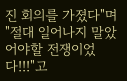진 회의를 가졌다"며 "절대 일어나지 말았어야할 전쟁이었다!!!"고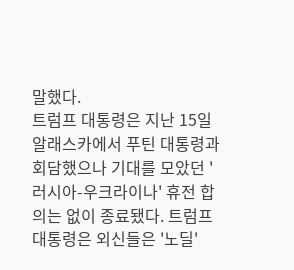말했다.
트럼프 대통령은 지난 15일 알래스카에서 푸틴 대통령과 회담했으나 기대를 모았던 '러시아-우크라이나' 휴전 합의는 없이 종료됐다. 트럼프 대통령은 외신들은 '노딜'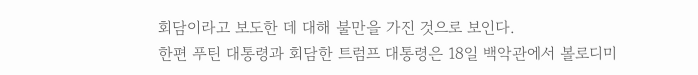회담이라고 보도한 데 대해 불만을 가진 것으로 보인다.
한편 푸틴 대통령과 회담한 트럼프 대통령은 18일 백악관에서 볼로디미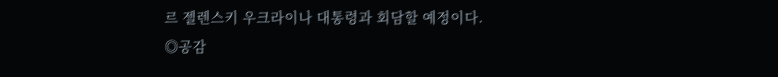르 젤렌스키 우크라이나 대통령과 회담할 예정이다.
◎공감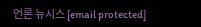언론 뉴시스 [email protected]